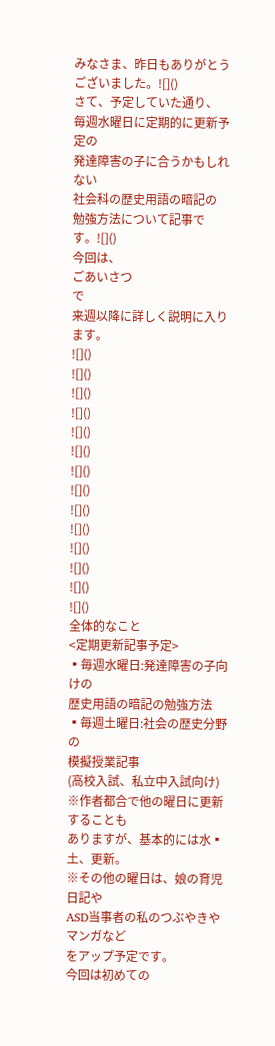みなさま、昨日もありがとうございました。![]()
さて、予定していた通り、
毎週水曜日に定期的に更新予定の
発達障害の子に合うかもしれない
社会科の歴史用語の暗記の
勉強方法について記事です。![]()
今回は、
ごあいさつ
で
来週以降に詳しく説明に入ります。
![]()
![]()
![]()
![]()
![]()
![]()
![]()
![]()
![]()
![]()
![]()
![]()
![]()
![]()
全体的なこと
<定期更新記事予定>
▪毎週水曜日:発達障害の子向けの
歴史用語の暗記の勉強方法
▪毎週土曜日:社会の歴史分野の
模擬授業記事
(高校入試、私立中入試向け)
※作者都合で他の曜日に更新することも
ありますが、基本的には水▪土、更新。
※その他の曜日は、娘の育児日記や
ASD当事者の私のつぶやきやマンガなど
をアップ予定です。
今回は初めての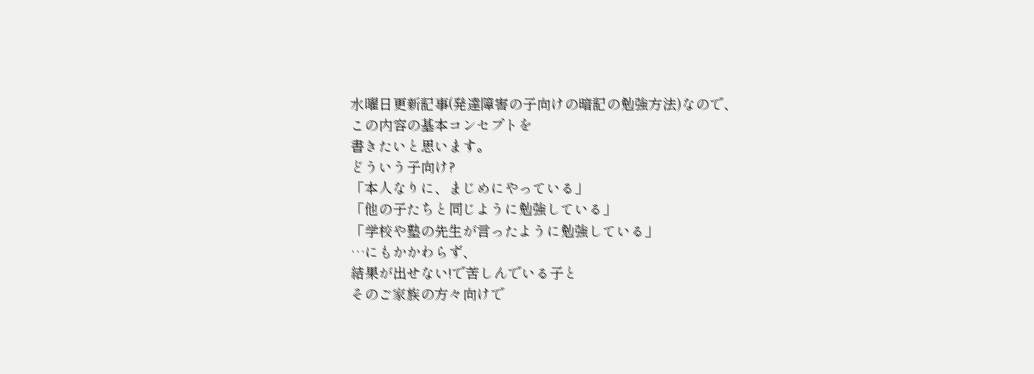水曜日更新記事(発達障害の子向けの暗記の勉強方法)なので、
この内容の基本コンセプトを
書きたいと思います。
どういう子向け?
「本人なりに、まじめにやっている」
「他の子たちと同じように勉強している」
「学校や塾の先生が言ったように勉強している」
…にもかかわらず、
結果が出せない!で苦しんでいる子と
そのご家族の方々向けで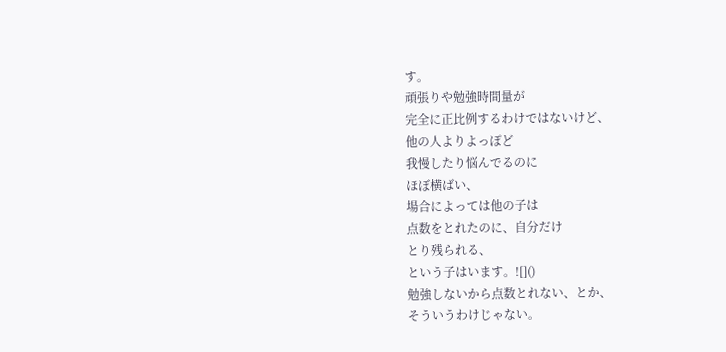す。
頑張りや勉強時間量が
完全に正比例するわけではないけど、
他の人よりよっぽど
我慢したり悩んでるのに
ほぼ横ばい、
場合によっては他の子は
点数をとれたのに、自分だけ
とり残られる、
という子はいます。![]()
勉強しないから点数とれない、とか、
そういうわけじゃない。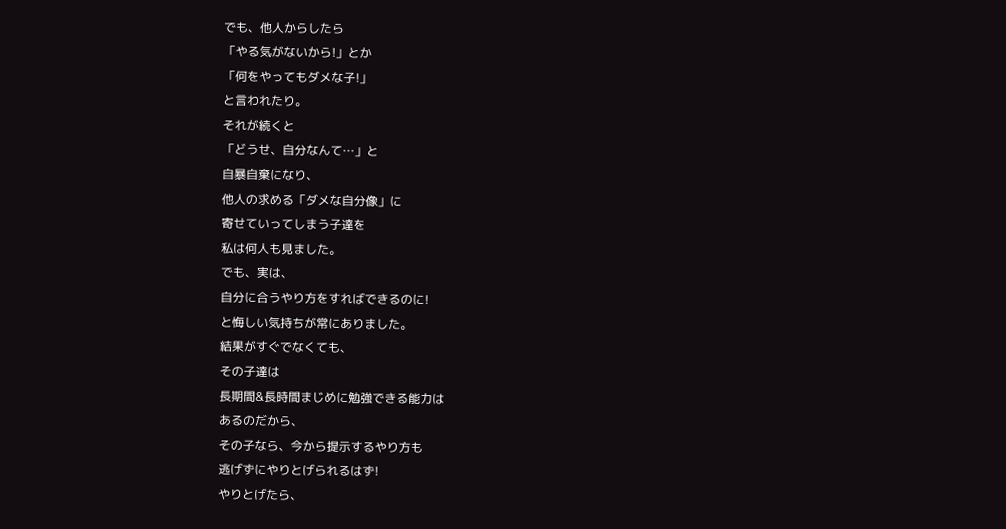でも、他人からしたら
「やる気がないから!」とか
「何をやってもダメな子!」
と言われたり。
それが続くと
「どうせ、自分なんて…」と
自暴自棄になり、
他人の求める「ダメな自分像」に
寄せていってしまう子達を
私は何人も見ました。
でも、実は、
自分に合うやり方をすればできるのに!
と悔しい気持ちが常にありました。
結果がすぐでなくても、
その子達は
長期間&長時間まじめに勉強できる能力は
あるのだから、
その子なら、今から提示するやり方も
逃げずにやりとげられるはず!
やりとげたら、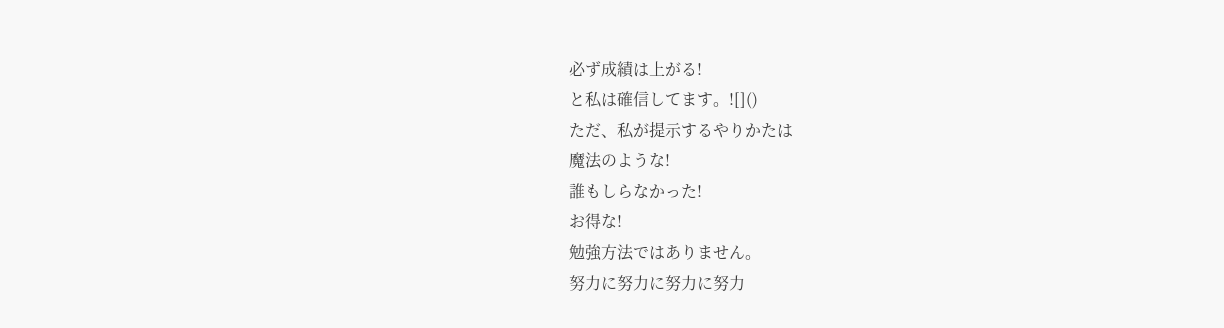必ず成績は上がる!
と私は確信してます。![]()
ただ、私が提示するやりかたは
魔法のような!
誰もしらなかった!
お得な!
勉強方法ではありません。
努力に努力に努力に努力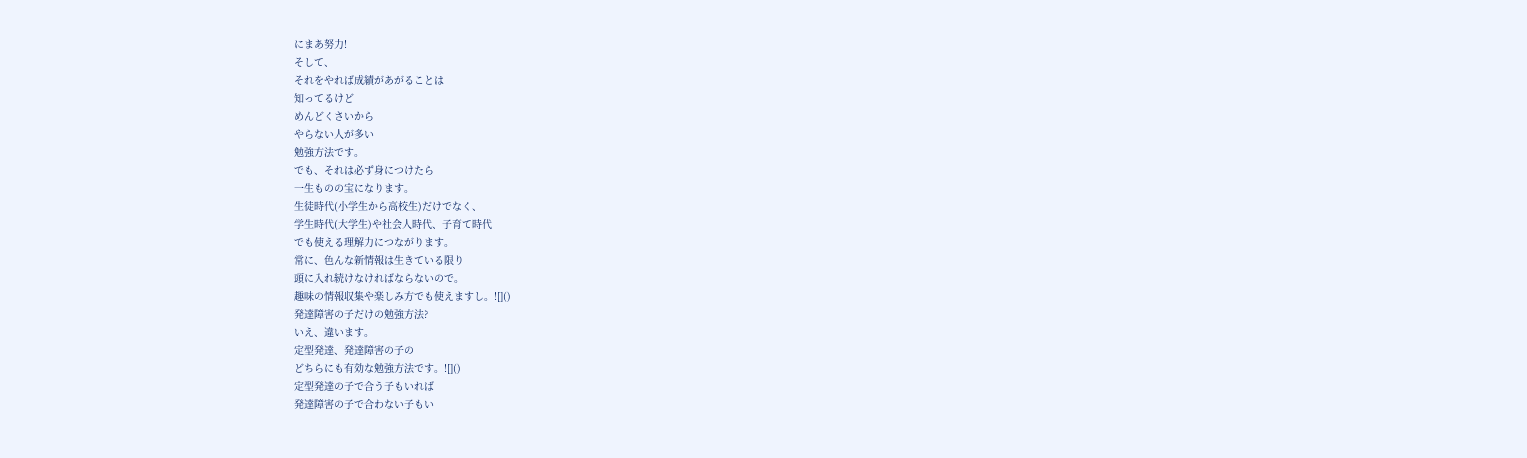にまあ努力!
そして、
それをやれば成績があがることは
知ってるけど
めんどくさいから
やらない人が多い
勉強方法です。
でも、それは必ず身につけたら
一生ものの宝になります。
生徒時代(小学生から高校生)だけでなく、
学生時代(大学生)や社会人時代、子育て時代
でも使える理解力につながります。
常に、色んな新情報は生きている限り
頭に入れ続けなければならないので。
趣味の情報収集や楽しみ方でも使えますし。![]()
発達障害の子だけの勉強方法?
いえ、違います。
定型発達、発達障害の子の
どちらにも有効な勉強方法です。![]()
定型発達の子で合う子もいれば
発達障害の子で合わない子もい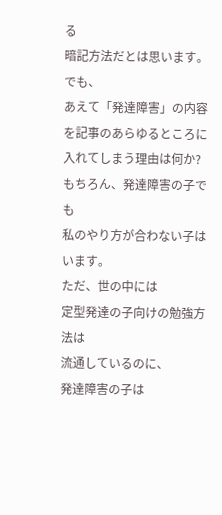る
暗記方法だとは思います。
でも、
あえて「発達障害」の内容
を記事のあらゆるところに
入れてしまう理由は何か?
もちろん、発達障害の子でも
私のやり方が合わない子はいます。
ただ、世の中には
定型発達の子向けの勉強方法は
流通しているのに、
発達障害の子は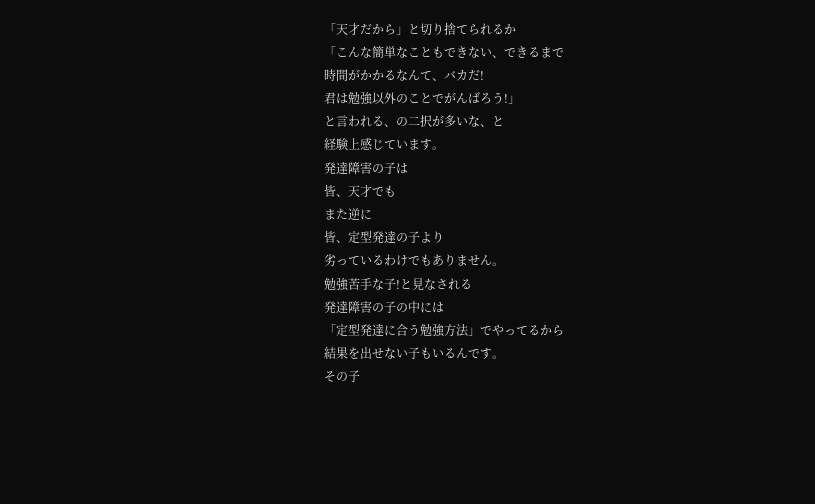「天才だから」と切り捨てられるか
「こんな簡単なこともできない、できるまで
時間がかかるなんて、バカだ!
君は勉強以外のことでがんばろう!」
と言われる、の二択が多いな、と
経験上感じています。
発達障害の子は
皆、天才でも
また逆に
皆、定型発達の子より
劣っているわけでもありません。
勉強苦手な子!と見なされる
発達障害の子の中には
「定型発達に合う勉強方法」でやってるから
結果を出せない子もいるんです。
その子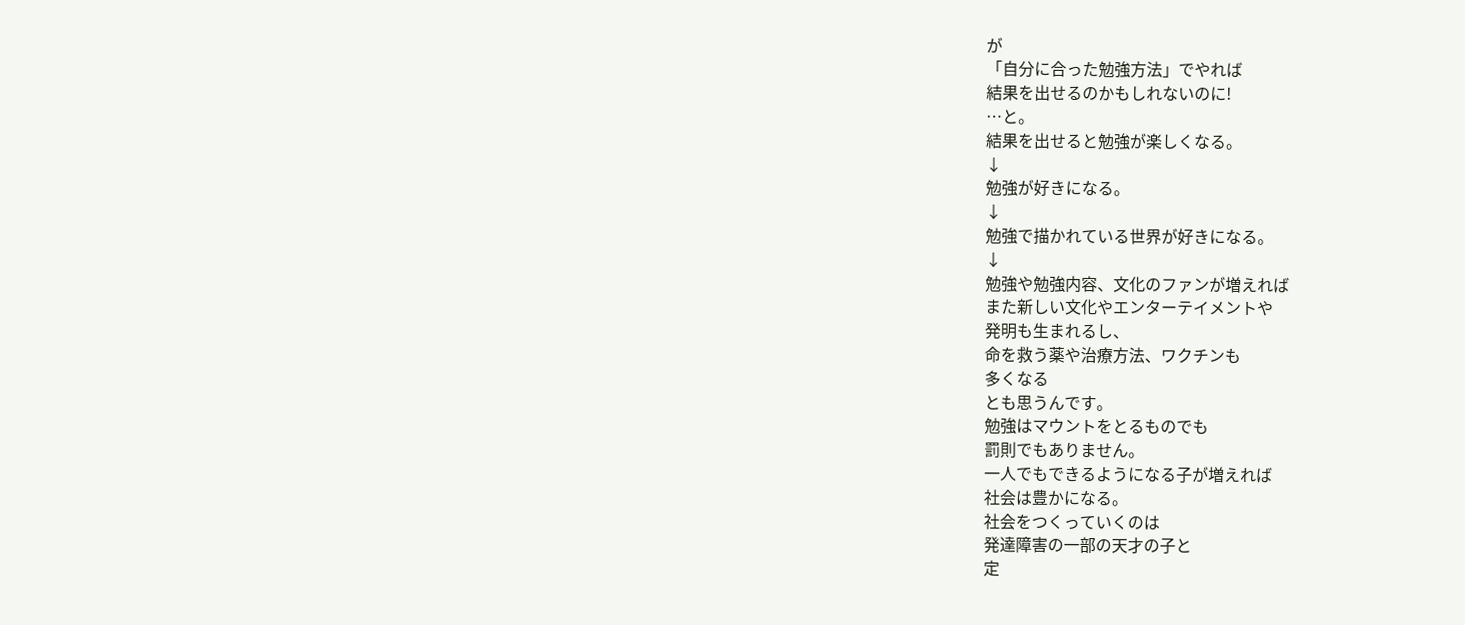が
「自分に合った勉強方法」でやれば
結果を出せるのかもしれないのに!
…と。
結果を出せると勉強が楽しくなる。
↓
勉強が好きになる。
↓
勉強で描かれている世界が好きになる。
↓
勉強や勉強内容、文化のファンが増えれば
また新しい文化やエンターテイメントや
発明も生まれるし、
命を救う薬や治療方法、ワクチンも
多くなる
とも思うんです。
勉強はマウントをとるものでも
罰則でもありません。
一人でもできるようになる子が増えれば
社会は豊かになる。
社会をつくっていくのは
発達障害の一部の天才の子と
定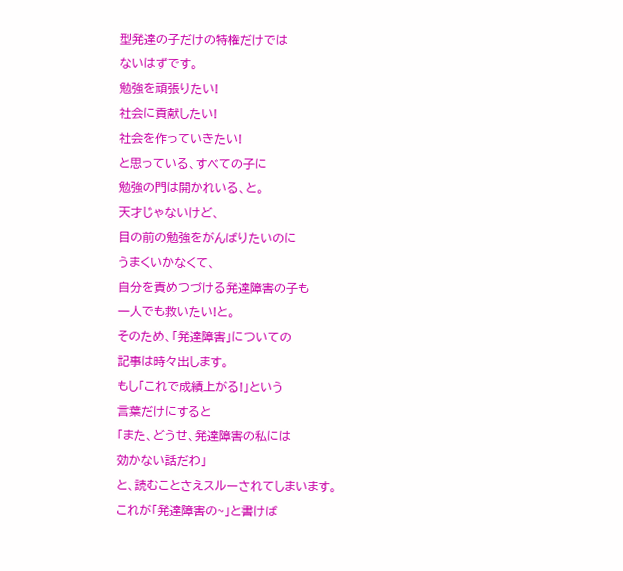型発達の子だけの特権だけでは
ないはずです。
勉強を頑張りたい!
社会に貢献したい!
社会を作っていきたい!
と思っている、すべての子に
勉強の門は開かれいる、と。
天才じゃないけど、
目の前の勉強をがんばりたいのに
うまくいかなくて、
自分を責めつづける発達障害の子も
一人でも救いたい!と。
そのため、「発達障害」についての
記事は時々出します。
もし「これで成績上がる!」という
言葉だけにすると
「また、どうせ、発達障害の私には
効かない話だわ」
と、読むことさえスルーされてしまいます。
これが「発達障害の~」と書けば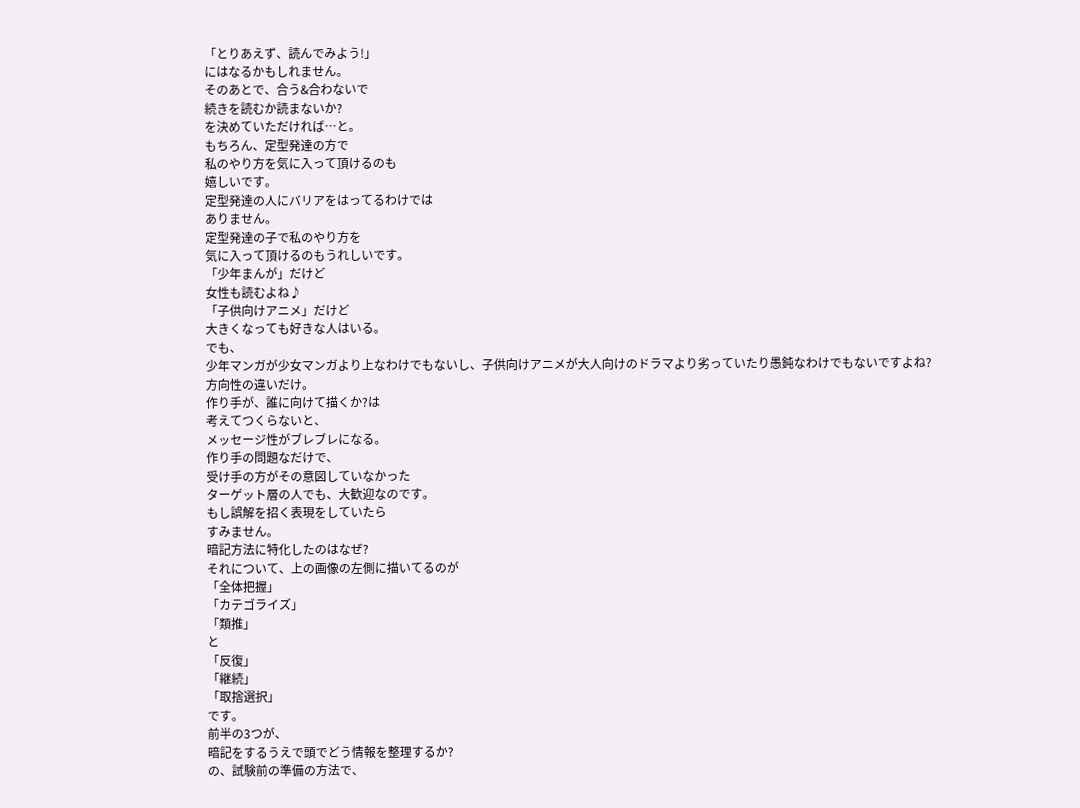「とりあえず、読んでみよう!」
にはなるかもしれません。
そのあとで、合う&合わないで
続きを読むか読まないか?
を決めていただければ…と。
もちろん、定型発達の方で
私のやり方を気に入って頂けるのも
嬉しいです。
定型発達の人にバリアをはってるわけでは
ありません。
定型発達の子で私のやり方を
気に入って頂けるのもうれしいです。
「少年まんが」だけど
女性も読むよね♪
「子供向けアニメ」だけど
大きくなっても好きな人はいる。
でも、
少年マンガが少女マンガより上なわけでもないし、子供向けアニメが大人向けのドラマより劣っていたり愚鈍なわけでもないですよね?
方向性の違いだけ。
作り手が、誰に向けて描くか?は
考えてつくらないと、
メッセージ性がブレブレになる。
作り手の問題なだけで、
受け手の方がその意図していなかった
ターゲット層の人でも、大歓迎なのです。
もし誤解を招く表現をしていたら
すみません。
暗記方法に特化したのはなぜ?
それについて、上の画像の左側に描いてるのが
「全体把握」
「カテゴライズ」
「類推」
と
「反復」
「継続」
「取捨選択」
です。
前半の3つが、
暗記をするうえで頭でどう情報を整理するか?
の、試験前の準備の方法で、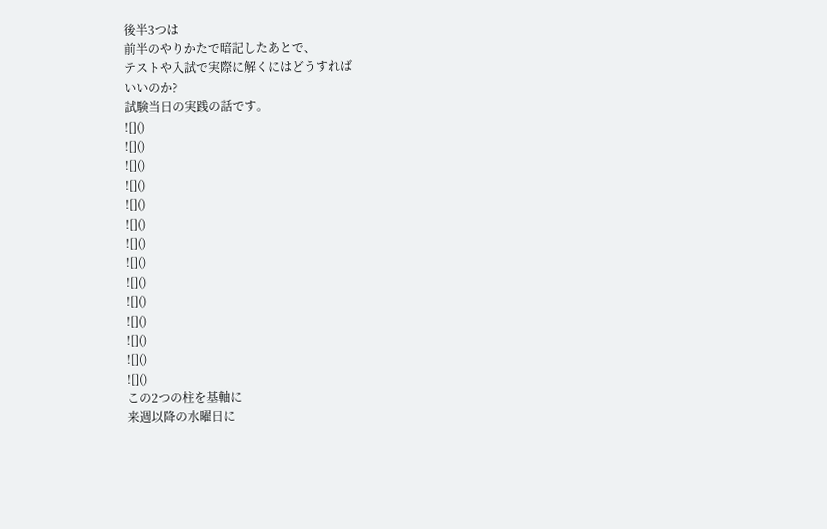後半3つは
前半のやりかたで暗記したあとで、
テストや入試で実際に解くにはどうすれば
いいのか?
試験当日の実践の話です。
![]()
![]()
![]()
![]()
![]()
![]()
![]()
![]()
![]()
![]()
![]()
![]()
![]()
![]()
この2つの柱を基軸に
来週以降の水曜日に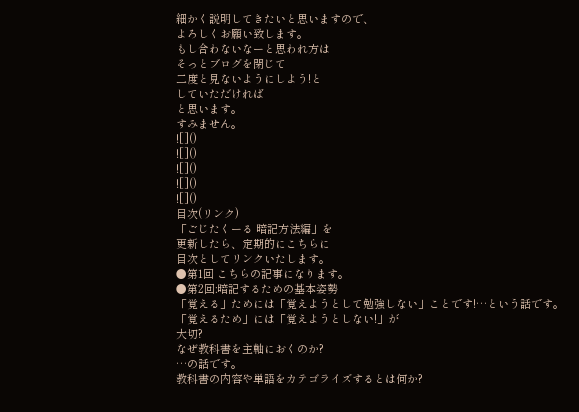細かく説明してきたいと思いますので、
よろしくお願い致します。
もし合わないなーと思われ方は
そっとブログを閉じて
二度と見ないようにしよう!と
していただければ
と思います。
すみません。
![]()
![]()
![]()
![]()
![]()
目次(リンク)
「ごじたくーる 暗記方法編」を
更新したら、定期的にこちらに
目次としてリンクいたします。
●第1回 こちらの記事になります。
●第2回:暗記するための基本姿勢
「覚える」ためには「覚えようとして勉強しない」ことです!…という話です。
「覚えるため」には「覚えようとしない!」が
大切?
なぜ教科書を主軸におくのか?
…の話です。
教科書の内容や単語をカテゴライズするとは何か?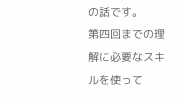の話です。
第四回までの理解に必要なスキルを使って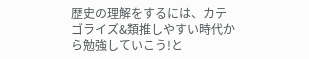歴史の理解をするには、カテゴライズ&類推しやすい時代から勉強していこう!と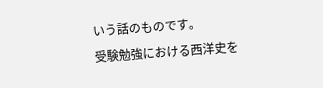いう話のものです。
受験勉強における西洋史を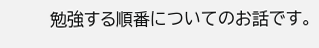勉強する順番についてのお話です。